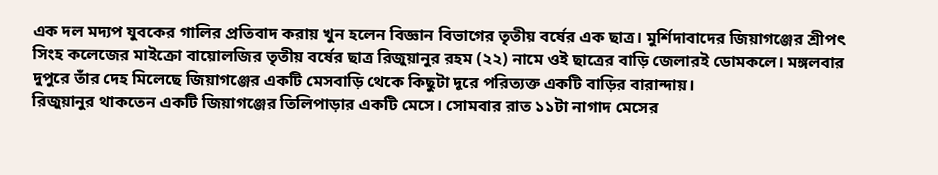এক দল মদ্যপ যুবকের গালির প্রতিবাদ করায় খুন হলেন বিজ্ঞান বিভাগের তৃতীয় বর্ষের এক ছাত্র। মুর্শিদাবাদের জিয়াগঞ্জের শ্রীপৎ সিংহ কলেজের মাইক্রো বায়োলজির তৃতীয় বর্ষের ছাত্র রিজুয়ানুর রহম (২২) নামে ওই ছাত্রের বাড়ি জেলারই ডোমকলে। মঙ্গলবার দুপুরে তাঁর দেহ মিলেছে জিয়াগঞ্জের একটি মেসবাড়ি থেকে কিছুটা দূরে পরিত্যক্ত একটি বাড়ির বারান্দায়।
রিজুয়ানুর থাকতেন একটি জিয়াগঞ্জের তিলিপাড়ার একটি মেসে। সোমবার রাত ১১টা নাগাদ মেসের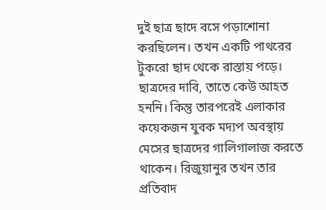দুই ছাত্র ছাদে বসে পড়াশোনা করছিলেন। তখন একটি পাথরের টুকরো ছাদ থেকে রাস্তায় পড়ে। ছাত্রদের দাবি, তাতে কেউ আহত হননি। কিন্তু তারপরেই এলাকার কয়েকজন যুবক মদ্যপ অবস্থায় মেসের ছাত্রদের গালিগালাজ করতে থাকেন। রিজুয়ানুর তখন তার প্রতিবাদ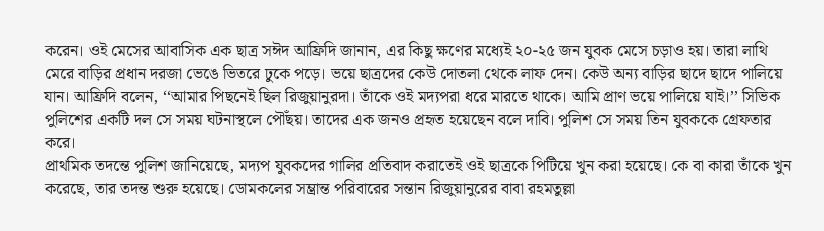করেন। ওই মেসের আবাসিক এক ছাত্র সঈদ আফ্রিদি জানান, এর কিছু ক্ষণের মধ্যেই ২০-২৫ জন যুবক মেসে চড়াও হয়। তারা লাথি মেরে বাড়ির প্রধান দরজা ভেঙে ভিতরে ঢুকে পড়ে। ভয়ে ছাত্রদের কেউ দোতলা থেকে লাফ দেন। কেউ অন্য বাড়ির ছাদে ছাদে পালিয়ে যান। আফ্রিদি বলেন, ‘‘আমার পিছনেই ছিল রিজুয়ানুরদা। তাঁকে ওই মদ্যপরা ধরে মারতে থাকে। আমি প্রাণ ভয়ে পালিয়ে যাই।’’ সিভিক পুলিশের একটি দল সে সময় ঘটনাস্থলে পৌঁছয়। তাদের এক জনও প্রহৃত হয়েছেন বলে দাবি। পুলিশ সে সময় তিন যুবককে গ্রেফতার করে।
প্রাথমিক তদন্তে পুলিশ জানিয়েছে, মদ্যপ যুবকদের গালির প্রতিবাদ করাতেই ওই ছাত্রকে পিটিয়ে খুন করা হয়েছে। কে বা কারা তাঁকে খুন করেছে, তার তদন্ত শুরু হয়েছে। ডোমকলের সম্ভ্রান্ত পরিবারের সন্তান রিজুয়ানুরের বাবা রহমতুল্লা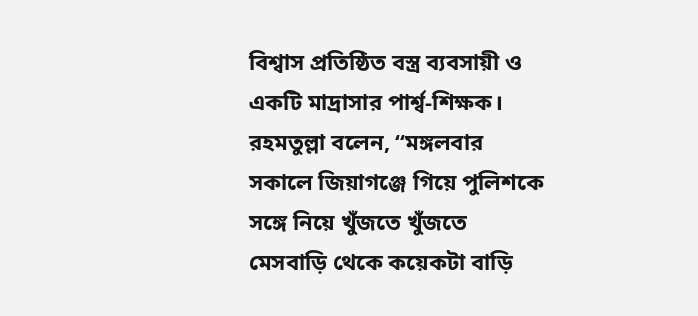বিশ্বাস প্রতিষ্ঠিত বস্ত্র ব্যবসায়ী ও একটি মাদ্রাসার পার্শ্ব-শিক্ষক। রহমতুল্লা বলেন, ‘‘মঙ্গলবার সকালে জিয়াগঞ্জে গিয়ে পুলিশকে সঙ্গে নিয়ে খুঁজতে খুঁজতে মেসবাড়ি থেকে কয়েকটা বাড়ি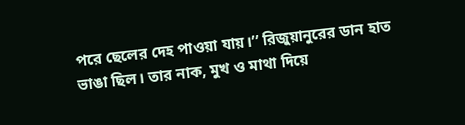পরে ছেলের দেহ পাওয়া যায়।’’ রিজুয়ানুরের ডান হাত ভাঙা ছিল। তার নাক, মুখ ও মাথা দিয়ে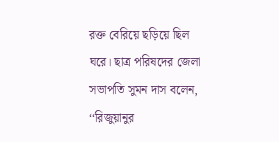রক্ত বেরিয়ে ছড়িয়ে ছিল ঘরে। ছাত্র পরিষদের জেলা সভাপতি সুমন দাস বলেন, ‘‘রিজুয়ানুর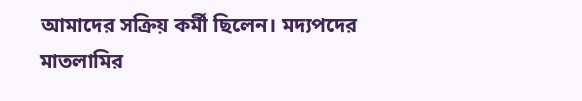আমাদের সক্রিয় কর্মী ছিলেন। মদ্যপদের মাতলামির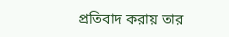প্রতিবাদ করায় তার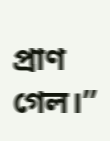প্রাণ গেল।’’